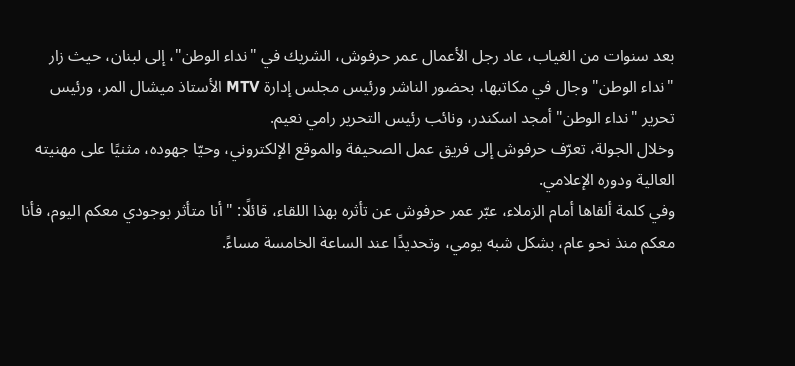بعد سنوات من الغياب، عاد رجل الأعمال عمر حرفوش، الشريك في "نداء الوطن"، إلى لبنان، حيث زار "نداء الوطن" وجال في مكاتبها، بحضور الناشر ورئيس مجلس إدارة MTV الأستاذ ميشال المر، ورئيس تحرير "نداء الوطن" أمجد اسكندر، ونائب رئيس التحرير رامي نعيم.
وخلال الجولة، تعرّف حرفوش إلى فريق عمل الصحيفة والموقع الإلكتروني، وحيّا جهوده، مثنيًا على مهنيته العالية ودوره الإعلامي.
وفي كلمة ألقاها أمام الزملاء، عبّر عمر حرفوش عن تأثره بهذا اللقاء، قائلًا: "أنا متأثر بوجودي معكم اليوم، فأنا معكم منذ نحو عام، بشكل شبه يومي، وتحديدًا عند الساعة الخامسة مساءً.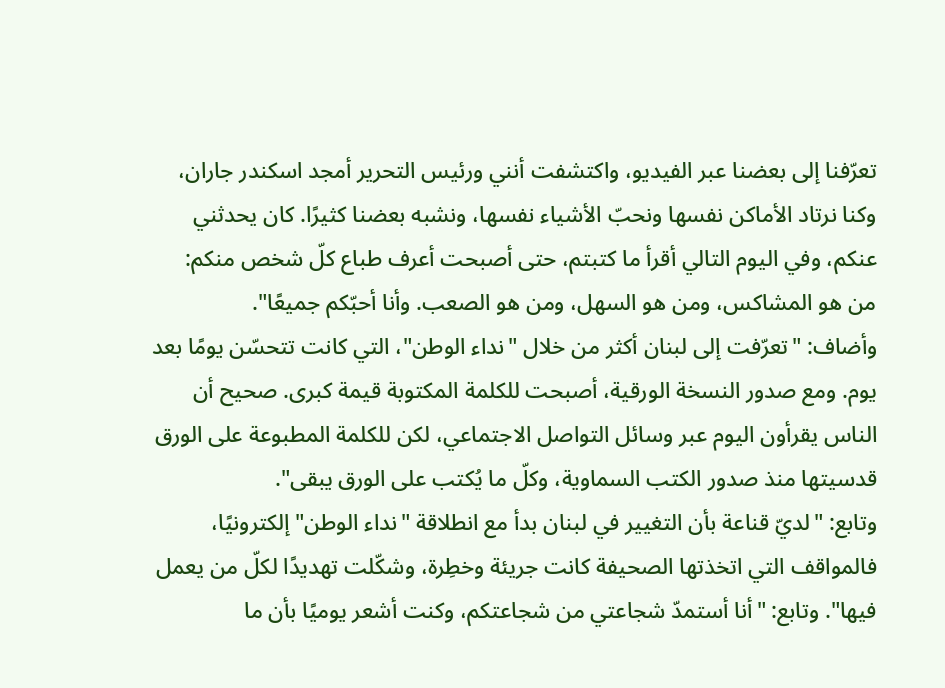تعرّفنا إلى بعضنا عبر الفيديو، واكتشفت أنني ورئيس التحرير أمجد اسكندر جاران، وكنا نرتاد الأماكن نفسها ونحبّ الأشياء نفسها، ونشبه بعضنا كثيرًا. كان يحدثني عنكم، وفي اليوم التالي أقرأ ما كتبتم، حتى أصبحت أعرف طباع كلّ شخص منكم: من هو المشاكس، ومن هو السهل، ومن هو الصعب. وأنا أحبّكم جميعًا".
وأضاف: "تعرّفت إلى لبنان أكثر من خلال "نداء الوطن"، التي كانت تتحسّن يومًا بعد يوم. ومع صدور النسخة الورقية، أصبحت للكلمة المكتوبة قيمة كبرى. صحيح أن الناس يقرأون اليوم عبر وسائل التواصل الاجتماعي، لكن للكلمة المطبوعة على الورق قدسيتها منذ صدور الكتب السماوية، وكلّ ما يُكتب على الورق يبقى".
وتابع: "لديّ قناعة بأن التغيير في لبنان بدأ مع انطلاقة "نداء الوطن" إلكترونيًا، فالمواقف التي اتخذتها الصحيفة كانت جريئة وخطِرة، وشكّلت تهديدًا لكلّ من يعمل فيها". وتابع: "أنا أستمدّ شجاعتي من شجاعتكم، وكنت أشعر يوميًا بأن ما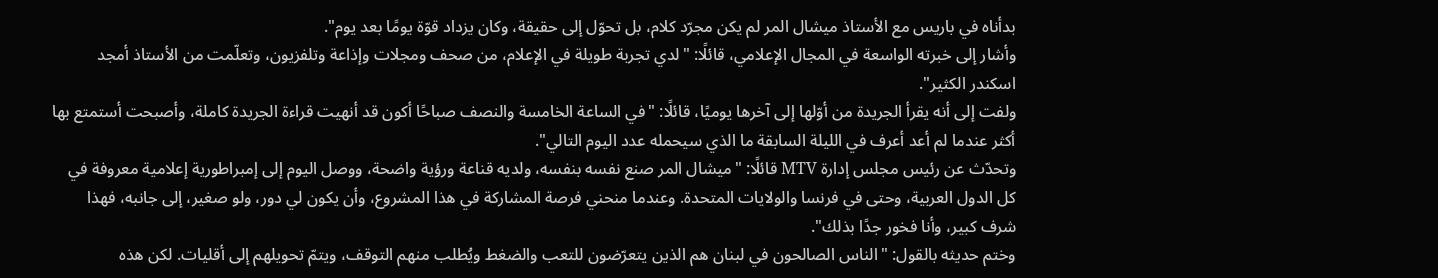بدأناه في باريس مع الأستاذ ميشال المر لم يكن مجرّد كلام، بل تحوّل إلى حقيقة، وكان يزداد قوّة يومًا بعد يوم".
وأشار إلى خبرته الواسعة في المجال الإعلامي، قائلًا: "لدي تجربة طويلة في الإعلام، من صحف ومجلات وإذاعة وتلفزيون، وتعلّمت من الأستاذ أمجد اسكندر الكثير".
ولفت إلى أنه يقرأ الجريدة من أوّلها إلى آخرها يوميًا، قائلًا: "في الساعة الخامسة والنصف صباحًا أكون قد أنهيت قراءة الجريدة كاملة، وأصبحت أستمتع بها أكثر عندما لم أعد أعرف في الليلة السابقة ما الذي سيحمله عدد اليوم التالي".
وتحدّث عن رئيس مجلس إدارة MTV قائلًا: "ميشال المر صنع نفسه بنفسه، ولديه قناعة ورؤية واضحة، ووصل اليوم إلى إمبراطورية إعلامية معروفة في كل الدول العربية، وحتى في فرنسا والولايات المتحدة. وعندما منحني فرصة المشاركة في هذا المشروع، وأن يكون لي دور، ولو صغير، إلى جانبه، فهذا شرف كبير، وأنا فخور جدًا بذلك".
وختم حديثه بالقول: "الناس الصالحون في لبنان هم الذين يتعرّضون للتعب والضغط ويُطلب منهم التوقف، ويتمّ تحويلهم إلى أقليات. لكن هذه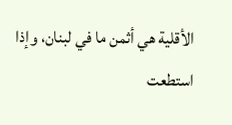الأقلية هي أثمن ما في لبنان، وإذا استطعت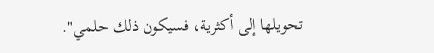تحويلها إلى أكثرية، فسيكون ذلك حلمي".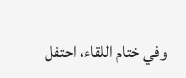وفي ختام اللقاء، احتفل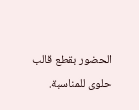الحضور بقطع قالب حلوى للمناسبة.